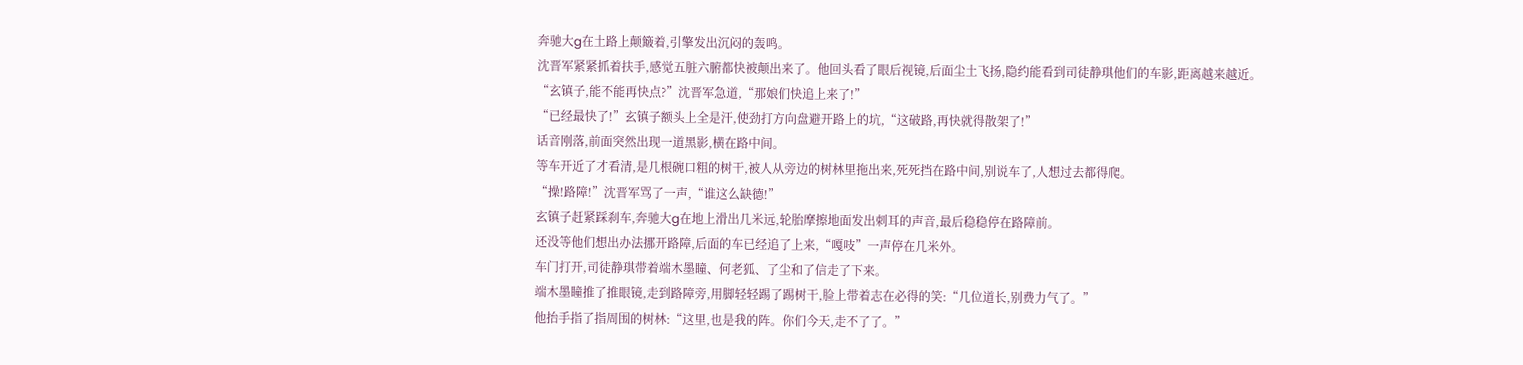奔驰大g在土路上颠簸着,引擎发出沉闷的轰鸣。
沈晋军紧紧抓着扶手,感觉五脏六腑都快被颠出来了。他回头看了眼后视镜,后面尘土飞扬,隐约能看到司徒静琪他们的车影,距离越来越近。
“玄镇子,能不能再快点?”沈晋军急道,“那娘们快追上来了!”
“已经最快了!”玄镇子额头上全是汗,使劲打方向盘避开路上的坑,“这破路,再快就得散架了!”
话音刚落,前面突然出现一道黑影,横在路中间。
等车开近了才看清,是几根碗口粗的树干,被人从旁边的树林里拖出来,死死挡在路中间,别说车了,人想过去都得爬。
“操!路障!”沈晋军骂了一声,“谁这么缺德!”
玄镇子赶紧踩刹车,奔驰大g在地上滑出几米远,轮胎摩擦地面发出刺耳的声音,最后稳稳停在路障前。
还没等他们想出办法挪开路障,后面的车已经追了上来,“嘎吱”一声停在几米外。
车门打开,司徒静琪带着端木墨瞳、何老狐、了尘和了信走了下来。
端木墨瞳推了推眼镜,走到路障旁,用脚轻轻踢了踢树干,脸上带着志在必得的笑:“几位道长,别费力气了。”
他抬手指了指周围的树林:“这里,也是我的阵。你们今天,走不了了。”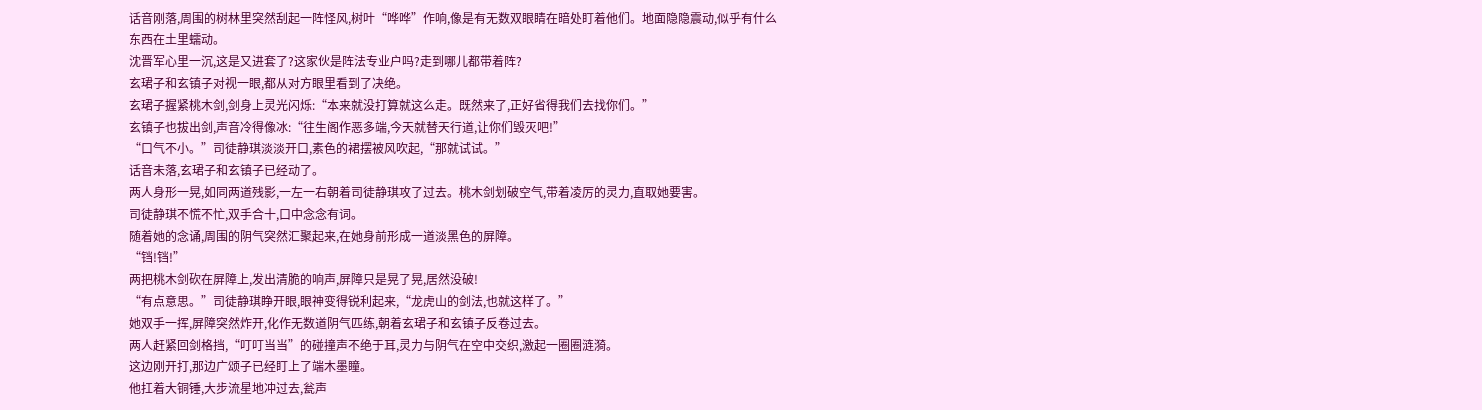话音刚落,周围的树林里突然刮起一阵怪风,树叶“哗哗”作响,像是有无数双眼睛在暗处盯着他们。地面隐隐震动,似乎有什么东西在土里蠕动。
沈晋军心里一沉,这是又进套了?这家伙是阵法专业户吗?走到哪儿都带着阵?
玄珺子和玄镇子对视一眼,都从对方眼里看到了决绝。
玄珺子握紧桃木剑,剑身上灵光闪烁:“本来就没打算就这么走。既然来了,正好省得我们去找你们。”
玄镇子也拔出剑,声音冷得像冰:“往生阁作恶多端,今天就替天行道,让你们毁灭吧!”
“口气不小。”司徒静琪淡淡开口,素色的裙摆被风吹起,“那就试试。”
话音未落,玄珺子和玄镇子已经动了。
两人身形一晃,如同两道残影,一左一右朝着司徒静琪攻了过去。桃木剑划破空气,带着凌厉的灵力,直取她要害。
司徒静琪不慌不忙,双手合十,口中念念有词。
随着她的念诵,周围的阴气突然汇聚起来,在她身前形成一道淡黑色的屏障。
“铛!铛!”
两把桃木剑砍在屏障上,发出清脆的响声,屏障只是晃了晃,居然没破!
“有点意思。”司徒静琪睁开眼,眼神变得锐利起来,“龙虎山的剑法,也就这样了。”
她双手一挥,屏障突然炸开,化作无数道阴气匹练,朝着玄珺子和玄镇子反卷过去。
两人赶紧回剑格挡,“叮叮当当”的碰撞声不绝于耳,灵力与阴气在空中交织,激起一圈圈涟漪。
这边刚开打,那边广颂子已经盯上了端木墨瞳。
他扛着大铜锤,大步流星地冲过去,瓮声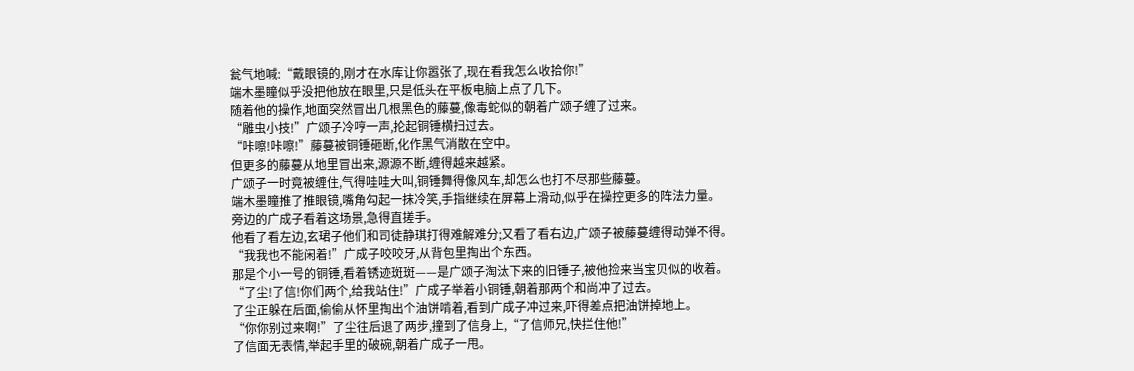瓮气地喊:“戴眼镜的,刚才在水库让你嚣张了,现在看我怎么收拾你!”
端木墨瞳似乎没把他放在眼里,只是低头在平板电脑上点了几下。
随着他的操作,地面突然冒出几根黑色的藤蔓,像毒蛇似的朝着广颂子缠了过来。
“雕虫小技!”广颂子冷哼一声,抡起铜锤横扫过去。
“咔嚓!咔嚓!”藤蔓被铜锤砸断,化作黑气消散在空中。
但更多的藤蔓从地里冒出来,源源不断,缠得越来越紧。
广颂子一时竟被缠住,气得哇哇大叫,铜锤舞得像风车,却怎么也打不尽那些藤蔓。
端木墨瞳推了推眼镜,嘴角勾起一抹冷笑,手指继续在屏幕上滑动,似乎在操控更多的阵法力量。
旁边的广成子看着这场景,急得直搓手。
他看了看左边,玄珺子他们和司徒静琪打得难解难分;又看了看右边,广颂子被藤蔓缠得动弹不得。
“我我也不能闲着!”广成子咬咬牙,从背包里掏出个东西。
那是个小一号的铜锤,看着锈迹斑斑——是广颂子淘汰下来的旧锤子,被他捡来当宝贝似的收着。
“了尘!了信!你们两个,给我站住!”广成子举着小铜锤,朝着那两个和尚冲了过去。
了尘正躲在后面,偷偷从怀里掏出个油饼啃着,看到广成子冲过来,吓得差点把油饼掉地上。
“你你别过来啊!”了尘往后退了两步,撞到了信身上,“了信师兄,快拦住他!”
了信面无表情,举起手里的破碗,朝着广成子一甩。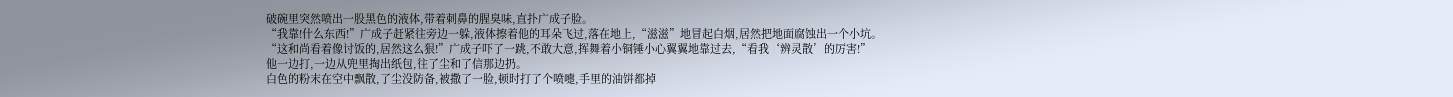破碗里突然喷出一股黑色的液体,带着刺鼻的腥臭味,直扑广成子脸。
“我靠!什么东西!”广成子赶紧往旁边一躲,液体擦着他的耳朵飞过,落在地上,“滋滋”地冒起白烟,居然把地面腐蚀出一个小坑。
“这和尚看着像讨饭的,居然这么狠!”广成子吓了一跳,不敢大意,挥舞着小铜锤小心翼翼地靠过去,“看我‘辨灵散’的厉害!”
他一边打,一边从兜里掏出纸包,往了尘和了信那边扔。
白色的粉末在空中飘散,了尘没防备,被撒了一脸,顿时打了个喷嚏,手里的油饼都掉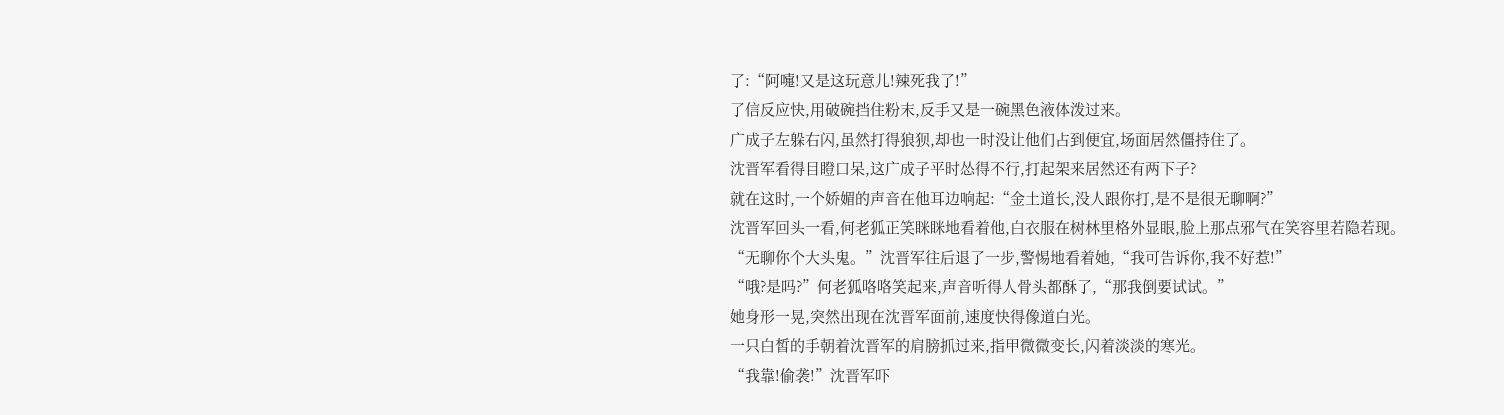了:“阿嚏!又是这玩意儿!辣死我了!”
了信反应快,用破碗挡住粉末,反手又是一碗黑色液体泼过来。
广成子左躲右闪,虽然打得狼狈,却也一时没让他们占到便宜,场面居然僵持住了。
沈晋军看得目瞪口呆,这广成子平时怂得不行,打起架来居然还有两下子?
就在这时,一个娇媚的声音在他耳边响起:“金土道长,没人跟你打,是不是很无聊啊?”
沈晋军回头一看,何老狐正笑眯眯地看着他,白衣服在树林里格外显眼,脸上那点邪气在笑容里若隐若现。
“无聊你个大头鬼。”沈晋军往后退了一步,警惕地看着她,“我可告诉你,我不好惹!”
“哦?是吗?”何老狐咯咯笑起来,声音听得人骨头都酥了,“那我倒要试试。”
她身形一晃,突然出现在沈晋军面前,速度快得像道白光。
一只白皙的手朝着沈晋军的肩膀抓过来,指甲微微变长,闪着淡淡的寒光。
“我靠!偷袭!”沈晋军吓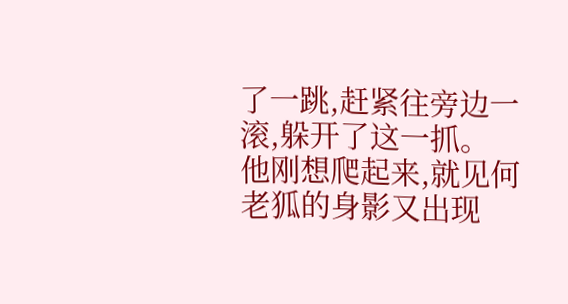了一跳,赶紧往旁边一滚,躲开了这一抓。
他刚想爬起来,就见何老狐的身影又出现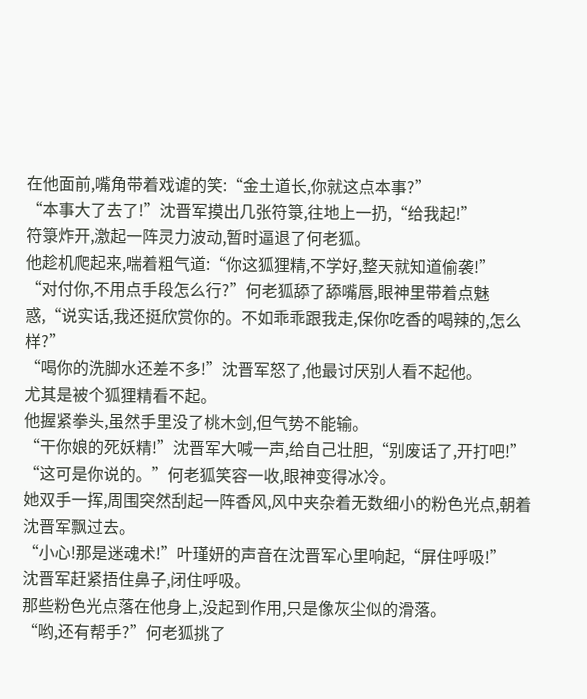在他面前,嘴角带着戏谑的笑:“金土道长,你就这点本事?”
“本事大了去了!”沈晋军摸出几张符箓,往地上一扔,“给我起!”
符箓炸开,激起一阵灵力波动,暂时逼退了何老狐。
他趁机爬起来,喘着粗气道:“你这狐狸精,不学好,整天就知道偷袭!”
“对付你,不用点手段怎么行?”何老狐舔了舔嘴唇,眼神里带着点魅惑,“说实话,我还挺欣赏你的。不如乖乖跟我走,保你吃香的喝辣的,怎么样?”
“喝你的洗脚水还差不多!”沈晋军怒了,他最讨厌别人看不起他。
尤其是被个狐狸精看不起。
他握紧拳头,虽然手里没了桃木剑,但气势不能输。
“干你娘的死妖精!”沈晋军大喊一声,给自己壮胆,“别废话了,开打吧!”
“这可是你说的。”何老狐笑容一收,眼神变得冰冷。
她双手一挥,周围突然刮起一阵香风,风中夹杂着无数细小的粉色光点,朝着沈晋军飘过去。
“小心!那是迷魂术!”叶瑾妍的声音在沈晋军心里响起,“屏住呼吸!”
沈晋军赶紧捂住鼻子,闭住呼吸。
那些粉色光点落在他身上,没起到作用,只是像灰尘似的滑落。
“哟,还有帮手?”何老狐挑了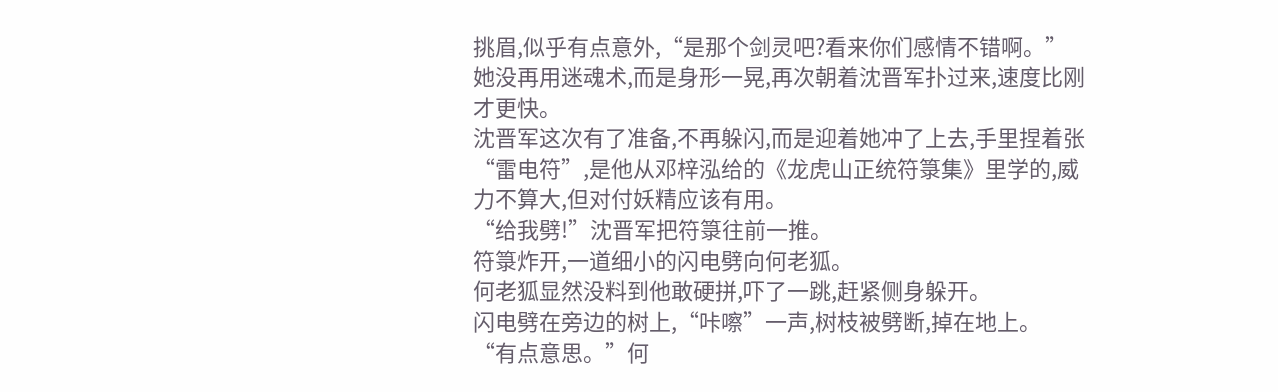挑眉,似乎有点意外,“是那个剑灵吧?看来你们感情不错啊。”
她没再用迷魂术,而是身形一晃,再次朝着沈晋军扑过来,速度比刚才更快。
沈晋军这次有了准备,不再躲闪,而是迎着她冲了上去,手里捏着张“雷电符”,是他从邓梓泓给的《龙虎山正统符箓集》里学的,威力不算大,但对付妖精应该有用。
“给我劈!”沈晋军把符箓往前一推。
符箓炸开,一道细小的闪电劈向何老狐。
何老狐显然没料到他敢硬拼,吓了一跳,赶紧侧身躲开。
闪电劈在旁边的树上,“咔嚓”一声,树枝被劈断,掉在地上。
“有点意思。”何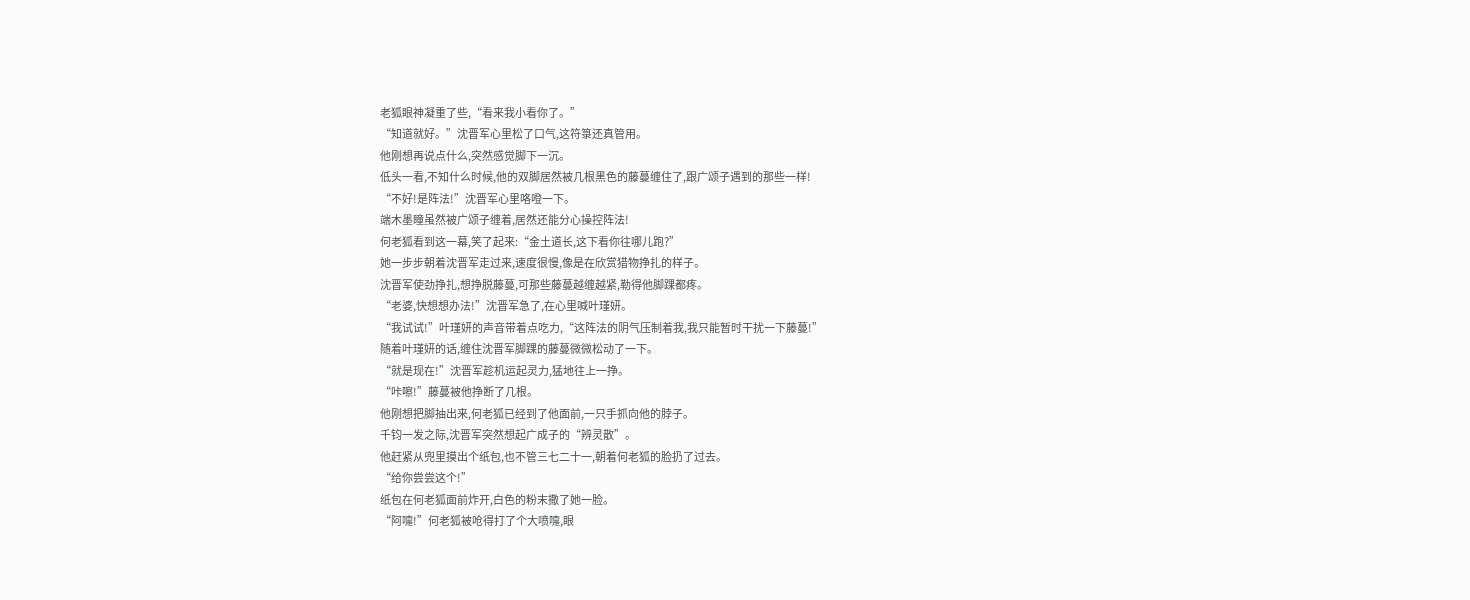老狐眼神凝重了些,“看来我小看你了。”
“知道就好。”沈晋军心里松了口气,这符箓还真管用。
他刚想再说点什么,突然感觉脚下一沉。
低头一看,不知什么时候,他的双脚居然被几根黑色的藤蔓缠住了,跟广颂子遇到的那些一样!
“不好!是阵法!”沈晋军心里咯噔一下。
端木墨瞳虽然被广颂子缠着,居然还能分心操控阵法!
何老狐看到这一幕,笑了起来:“金土道长,这下看你往哪儿跑?”
她一步步朝着沈晋军走过来,速度很慢,像是在欣赏猎物挣扎的样子。
沈晋军使劲挣扎,想挣脱藤蔓,可那些藤蔓越缠越紧,勒得他脚踝都疼。
“老婆,快想想办法!”沈晋军急了,在心里喊叶瑾妍。
“我试试!”叶瑾妍的声音带着点吃力,“这阵法的阴气压制着我,我只能暂时干扰一下藤蔓!”
随着叶瑾妍的话,缠住沈晋军脚踝的藤蔓微微松动了一下。
“就是现在!”沈晋军趁机运起灵力,猛地往上一挣。
“咔嚓!”藤蔓被他挣断了几根。
他刚想把脚抽出来,何老狐已经到了他面前,一只手抓向他的脖子。
千钧一发之际,沈晋军突然想起广成子的“辨灵散”。
他赶紧从兜里摸出个纸包,也不管三七二十一,朝着何老狐的脸扔了过去。
“给你尝尝这个!”
纸包在何老狐面前炸开,白色的粉末撒了她一脸。
“阿嚏!”何老狐被呛得打了个大喷嚏,眼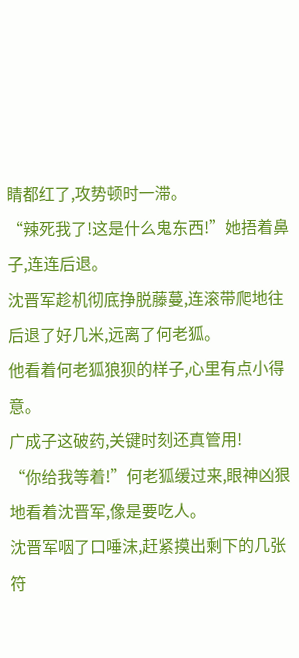睛都红了,攻势顿时一滞。
“辣死我了!这是什么鬼东西!”她捂着鼻子,连连后退。
沈晋军趁机彻底挣脱藤蔓,连滚带爬地往后退了好几米,远离了何老狐。
他看着何老狐狼狈的样子,心里有点小得意。
广成子这破药,关键时刻还真管用!
“你给我等着!”何老狐缓过来,眼神凶狠地看着沈晋军,像是要吃人。
沈晋军咽了口唾沫,赶紧摸出剩下的几张符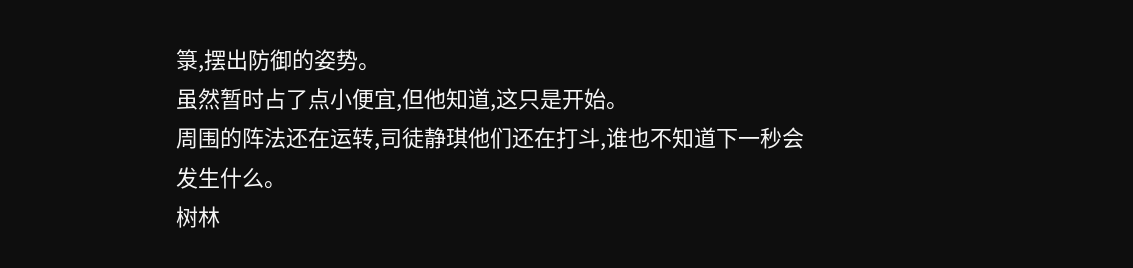箓,摆出防御的姿势。
虽然暂时占了点小便宜,但他知道,这只是开始。
周围的阵法还在运转,司徒静琪他们还在打斗,谁也不知道下一秒会发生什么。
树林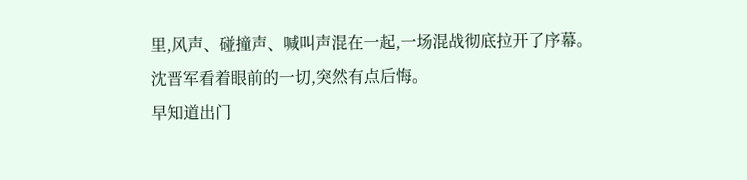里,风声、碰撞声、喊叫声混在一起,一场混战彻底拉开了序幕。
沈晋军看着眼前的一切,突然有点后悔。
早知道出门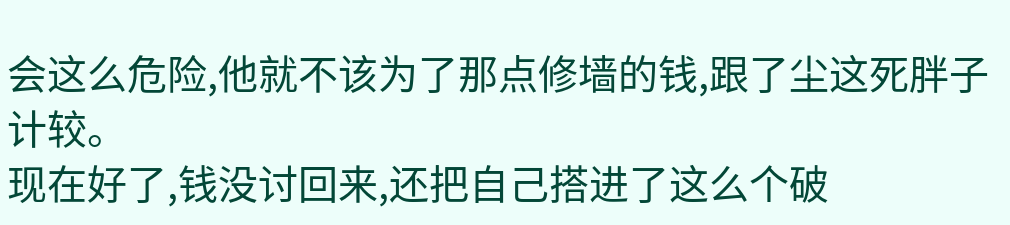会这么危险,他就不该为了那点修墙的钱,跟了尘这死胖子计较。
现在好了,钱没讨回来,还把自己搭进了这么个破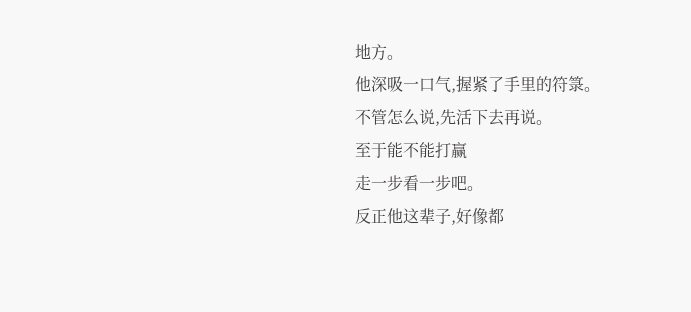地方。
他深吸一口气,握紧了手里的符箓。
不管怎么说,先活下去再说。
至于能不能打赢
走一步看一步吧。
反正他这辈子,好像都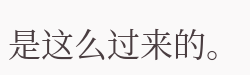是这么过来的。